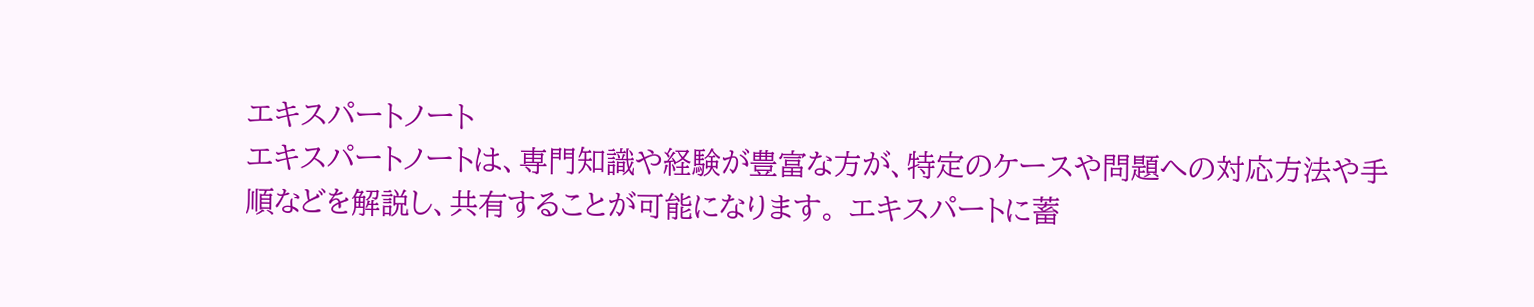エキスパートノート
エキスパートノートは、専門知識や経験が豊富な方が、特定のケースや問題への対応方法や手順などを解説し、共有することが可能になります。 エキスパートに蓄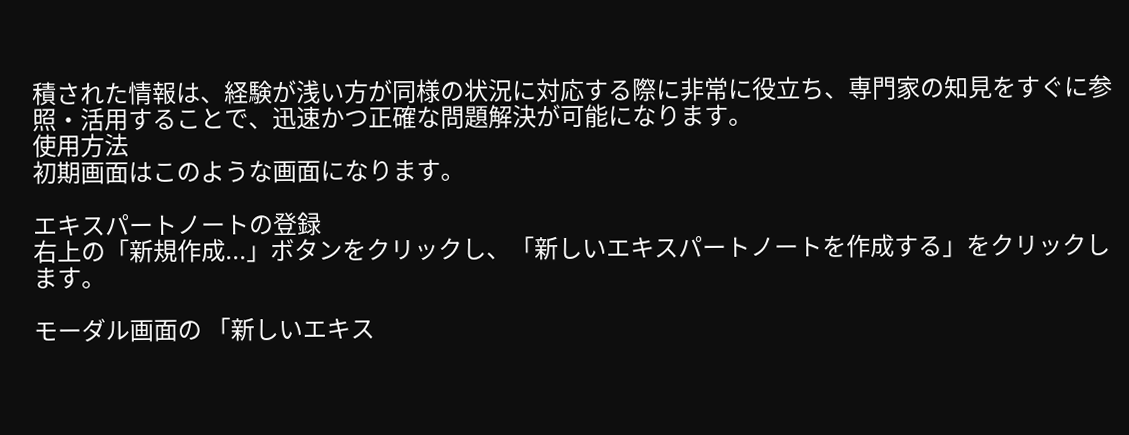積された情報は、経験が浅い方が同様の状況に対応する際に非常に役立ち、専門家の知見をすぐに参照・活用することで、迅速かつ正確な問題解決が可能になります。
使用方法
初期画面はこのような画面になります。

エキスパートノートの登録
右上の「新規作成...」ボタンをクリックし、「新しいエキスパートノートを作成する」をクリックします。

モーダル画面の 「新しいエキス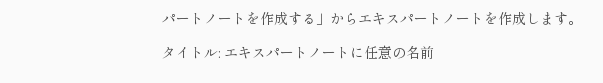パートノートを作成する」からエキスパートノートを作成します。

タイトル: エキスパートノートに任意の名前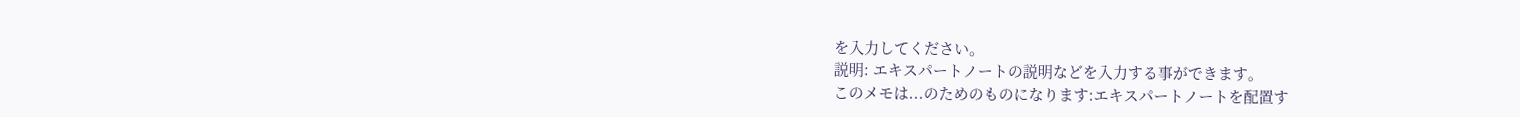を入力してください。
説明: エキスパートノートの説明などを入力する事ができます。
このメモは...のためのものになります:エキスパートノートを配置す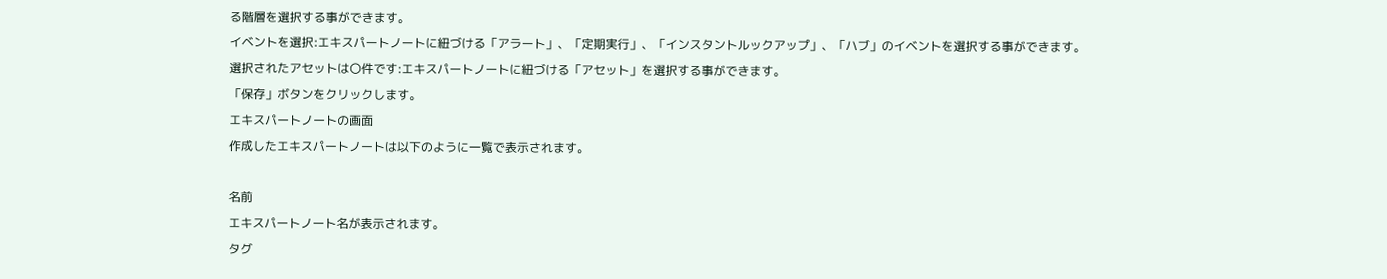る階層を選択する事ができます。
イベントを選択:エキスパートノートに紐づける「アラート」、「定期実行」、「インスタントルックアップ」、「ハブ」のイベントを選択する事ができます。
選択されたアセットは〇件です:エキスパートノートに紐づける「アセット」を選択する事ができます。
「保存」ボタンをクリックします。
エキスパートノートの画面
作成したエキスパートノートは以下のように一覧で表示されます。

名前
エキスパートノート名が表示されます。
タグ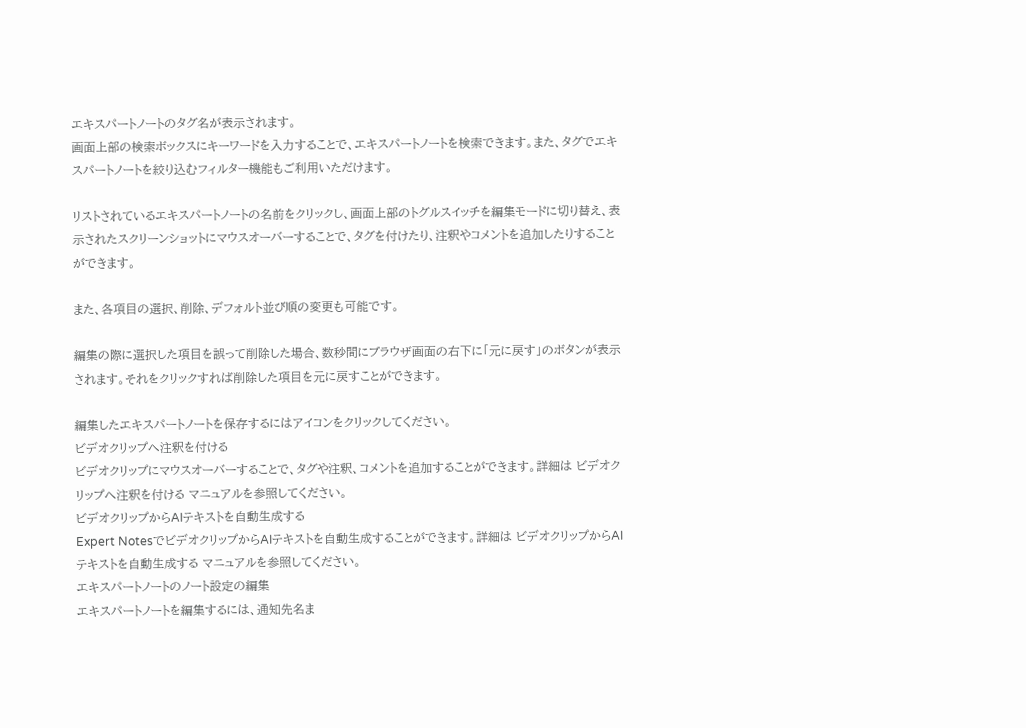エキスパートノートのタグ名が表示されます。
画面上部の検索ボックスにキーワードを入力することで、エキスパートノートを検索できます。また、タグでエキスパートノートを絞り込むフィルター機能もご利用いただけます。

リストされているエキスパートノートの名前をクリックし、画面上部のトグルスイッチを編集モードに切り替え、表示されたスクリーンショットにマウスオーバーすることで、タグを付けたり、注釈やコメントを追加したりすることができます。

また、各項目の選択、削除、デフォルト並び順の変更も可能です。

編集の際に選択した項目を誤って削除した場合、数秒間にブラウザ画面の右下に「元に戻す」のボタンが表示されます。それをクリックすれば削除した項目を元に戻すことができます。

編集したエキスパートノートを保存するにはアイコンをクリックしてください。
ビデオクリップへ注釈を付ける
ビデオクリップにマウスオーバーすることで、タグや注釈、コメントを追加することができます。詳細は ビデオクリップへ注釈を付ける マニュアルを参照してください。
ビデオクリップからAIテキストを自動生成する
Expert NotesでビデオクリップからAIテキストを自動生成することができます。詳細は ビデオクリップからAIテキストを自動生成する マニュアルを参照してください。
エキスパートノートのノート設定の編集
エキスパートノートを編集するには、通知先名ま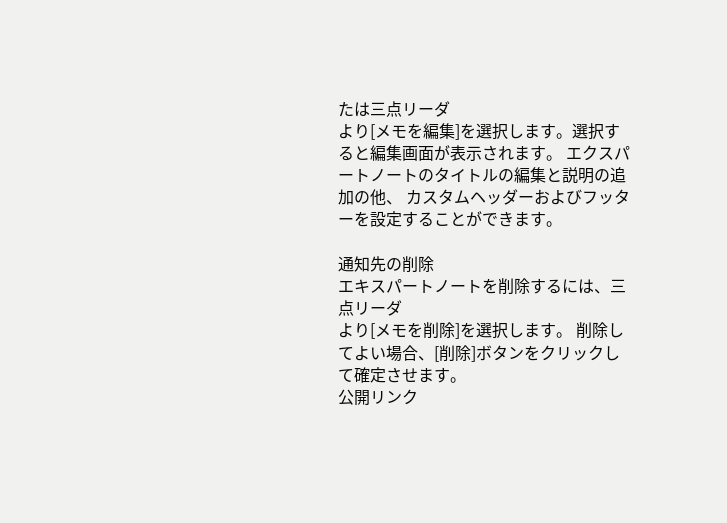たは三点リーダ
より[メモを編集]を選択します。選択すると編集画面が表示されます。 エクスパートノートのタイトルの編集と説明の追加の他、 カスタムヘッダーおよびフッターを設定することができます。

通知先の削除
エキスパートノートを削除するには、三点リーダ
より[メモを削除]を選択します。 削除してよい場合、[削除]ボタンをクリックして確定させます。
公開リンク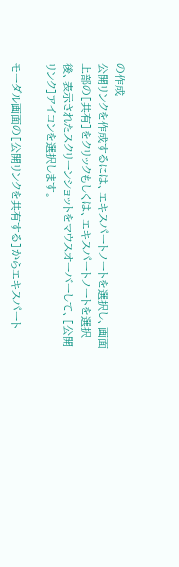の作成
公開リンクを作成するには、エキスパートノートを選択し、画面上部の[共有]をクリックもしくは、エキスパートノートを選択後、表示されたスクリーンショットをマウスオーバーして、[公開リンク]アイコンを選択します。

モーダル画面の[公開リンクを共有する]からエキスパート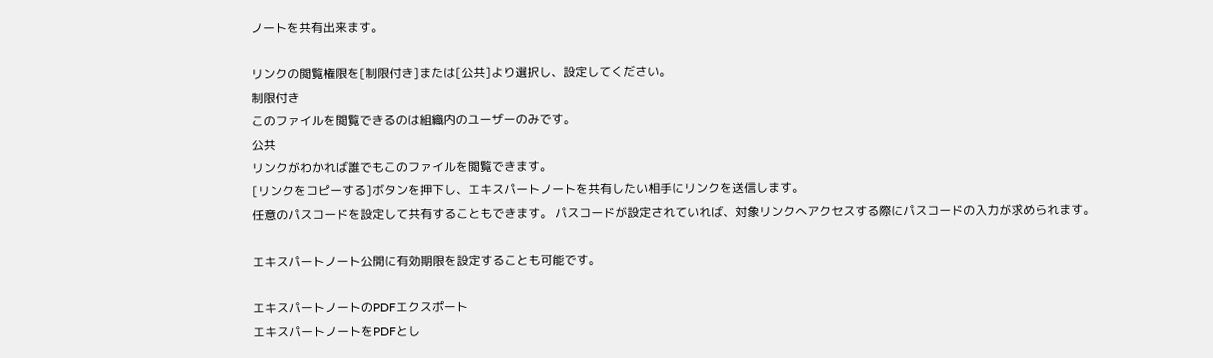ノートを共有出来ます。

リンクの閲覧権限を[制限付き]または[公共]より選択し、設定してください。
制限付き
このファイルを閲覧できるのは組織内のユーザーのみです。
公共
リンクがわかれば誰でもこのファイルを閲覧できます。
[リンクをコピーする]ボタンを押下し、エキスパートノートを共有したい相手にリンクを送信します。
任意のパスコードを設定して共有することもできます。 パスコードが設定されていれば、対象リンクへアクセスする際にパスコードの入力が求められます。

エキスパートノート公開に有効期限を設定することも可能です。

エキスパートノートのPDFエクスポート
エキスパートノートをPDFとし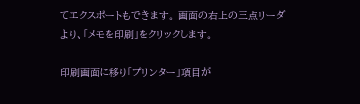てエクスポートもできます。 画面の右上の三点リーダ
より、「メモを印刷」をクリックします。

印刷画面に移り「プリンター」項目が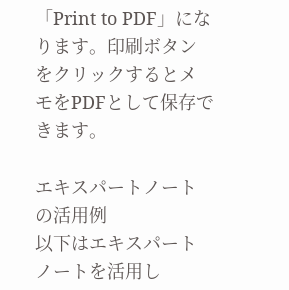「Print to PDF」になります。印刷ボタンをクリックするとメモをPDFとして保存できます。

エキスパートノートの活用例
以下はエキスパートノートを活用し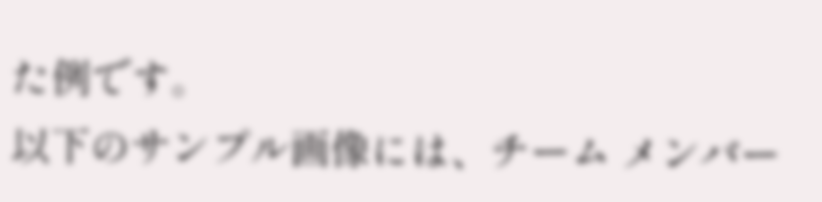た例です。
以下のサンプル画像には、チーム メンバー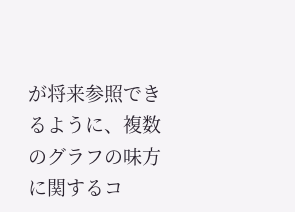が将来参照できるように、複数のグラフの味方に関するコ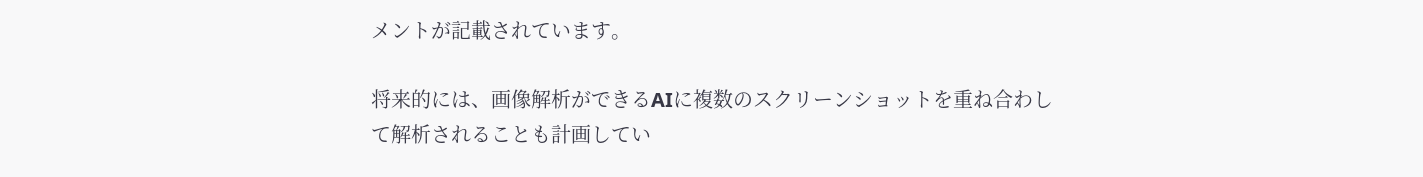メントが記載されています。

将来的には、画像解析ができるAIに複数のスクリーンショットを重ね合わして解析されることも計画してい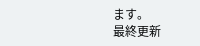ます。
最終更新